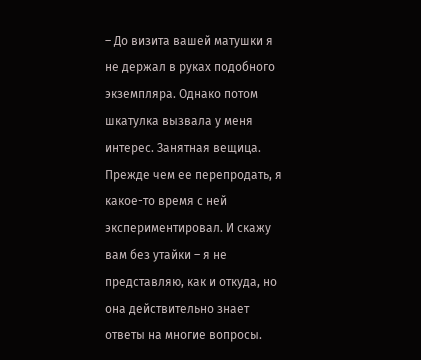– До визита вашей матушки я не держал в руках подобного экземпляра. Однако потом шкатулка вызвала у меня интерес. Занятная вещица. Прежде чем ее перепродать, я какое-то время с ней экспериментировал. И скажу вам без утайки – я не представляю, как и откуда, но она действительно знает ответы на многие вопросы.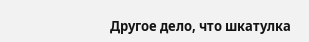Другое дело, что шкатулка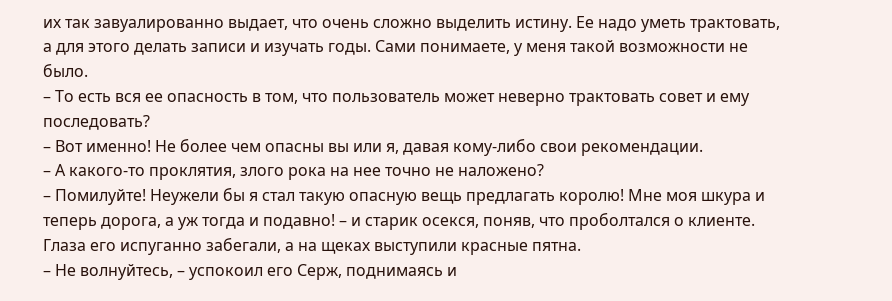их так завуалированно выдает, что очень сложно выделить истину. Ее надо уметь трактовать, а для этого делать записи и изучать годы. Сами понимаете, у меня такой возможности не было.
– То есть вся ее опасность в том, что пользователь может неверно трактовать совет и ему последовать?
– Вот именно! Не более чем опасны вы или я, давая кому-либо свои рекомендации.
– А какого-то проклятия, злого рока на нее точно не наложено?
– Помилуйте! Неужели бы я стал такую опасную вещь предлагать королю! Мне моя шкура и теперь дорога, а уж тогда и подавно! – и старик осекся, поняв, что проболтался о клиенте. Глаза его испуганно забегали, а на щеках выступили красные пятна.
– Не волнуйтесь, – успокоил его Серж, поднимаясь и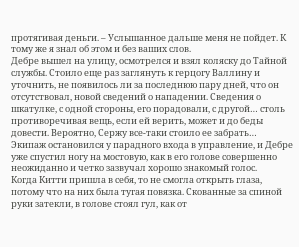протягивая деньги. – Услышанное дальше меня не пойдет. К тому же я знал об этом и без ваших слов.
Дебре вышел на улицу, осмотрелся и взял коляску до Тайной службы. Стоило еще раз заглянуть к герцогу Валлину и уточнить, не появилось ли за последнюю пару дней, что он отсутствовал, новой сведений о нападении. Сведения о шкатулке, с одной стороны, его порадовали, с другой… столь противоречивая вещь, если ей верить, может и до беды довести. Вероятно, Сержу все-таки стоило ее забрать…
Экипаж остановился у парадного входа в управление, и Дебре уже спустил ногу на мостовую, как в его голове совершенно неожиданно и четко зазвучал хорошо знакомый голос.
Когда Китти пришла в себя, то не смогла открыть глаза, потому что на них была тугая повязка. Скованные за спиной руки затекли, в голове стоял гул, как от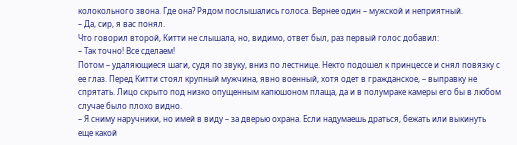колокольного звона. Где она? Рядом послышались голоса. Вернее один – мужской и неприятный.
– Да, сир, я вас понял.
Что говорил второй, Китти не слышала, но, видимо, ответ был, раз первый голос добавил:
– Так точно! Все сделаем!
Потом – удаляющиеся шаги, судя по звуку, вниз по лестнице. Некто подошел к принцессе и снял повязку с ее глаз. Перед Китти стоял крупный мужчина, явно военный, хотя одет в гражданское, – выправку не спрятать. Лицо скрыто под низко опущенным капюшоном плаща, да и в полумраке камеры его бы в любом случае было плохо видно.
– Я сниму наручники, но имей в виду – за дверью охрана. Если надумаешь драться, бежать или выкинуть еще какой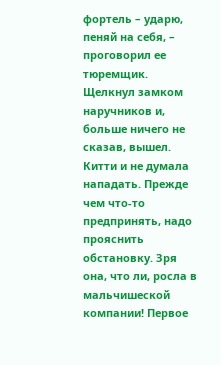фортель – ударю, пеняй на себя, – проговорил ее тюремщик. Щелкнул замком наручников и, больше ничего не сказав, вышел.
Китти и не думала нападать. Прежде чем что-то предпринять, надо прояснить обстановку. Зря она, что ли, росла в мальчишеской компании! Первое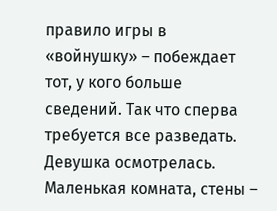правило игры в «войнушку» – побеждает тот, у кого больше сведений. Так что сперва требуется все разведать.
Девушка осмотрелась. Маленькая комната, стены –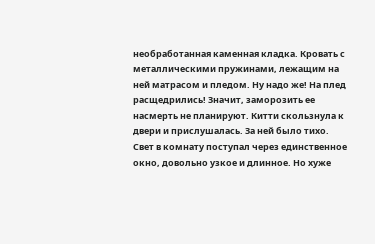необработанная каменная кладка. Кровать с металлическими пружинами, лежащим на ней матрасом и пледом. Ну надо же! На плед расщедрились! Значит, заморозить ее насмерть не планируют. Китти скользнула к двери и прислушалась. За ней было тихо. Свет в комнату поступал через единственное окно, довольно узкое и длинное. Но хуже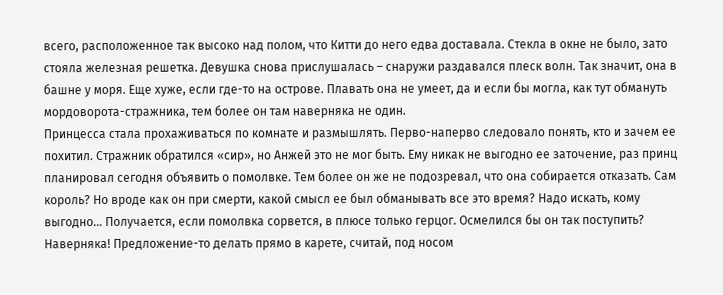всего, расположенное так высоко над полом, что Китти до него едва доставала. Стекла в окне не было, зато стояла железная решетка. Девушка снова прислушалась – снаружи раздавался плеск волн. Так значит, она в башне у моря. Еще хуже, если где-то на острове. Плавать она не умеет, да и если бы могла, как тут обмануть мордоворота-стражника, тем более он там наверняка не один.
Принцесса стала прохаживаться по комнате и размышлять. Перво-наперво следовало понять, кто и зачем ее похитил. Стражник обратился «сир», но Анжей это не мог быть. Ему никак не выгодно ее заточение, раз принц планировал сегодня объявить о помолвке. Тем более он же не подозревал, что она собирается отказать. Сам король? Но вроде как он при смерти, какой смысл ее был обманывать все это время? Надо искать, кому выгодно… Получается, если помолвка сорвется, в плюсе только герцог. Осмелился бы он так поступить? Наверняка! Предложение-то делать прямо в карете, считай, под носом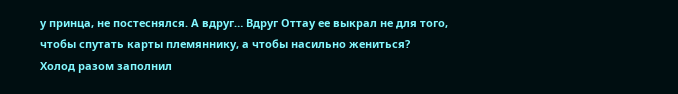у принца, не постеснялся. А вдруг… Вдруг Оттау ее выкрал не для того, чтобы спутать карты племяннику, а чтобы насильно жениться?
Холод разом заполнил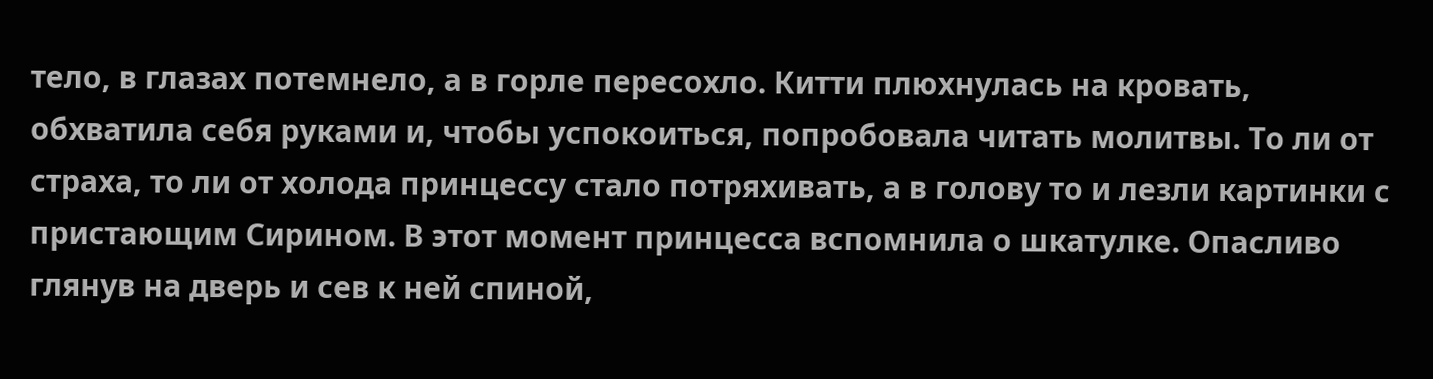тело, в глазах потемнело, а в горле пересохло. Китти плюхнулась на кровать, обхватила себя руками и, чтобы успокоиться, попробовала читать молитвы. То ли от страха, то ли от холода принцессу стало потряхивать, а в голову то и лезли картинки с пристающим Сирином. В этот момент принцесса вспомнила о шкатулке. Опасливо глянув на дверь и сев к ней спиной,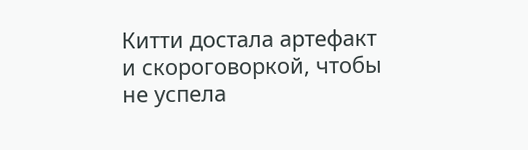Китти достала артефакт и скороговоркой, чтобы не успела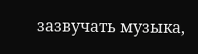зазвучать музыка,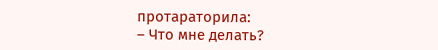протараторила:
– Что мне делать?